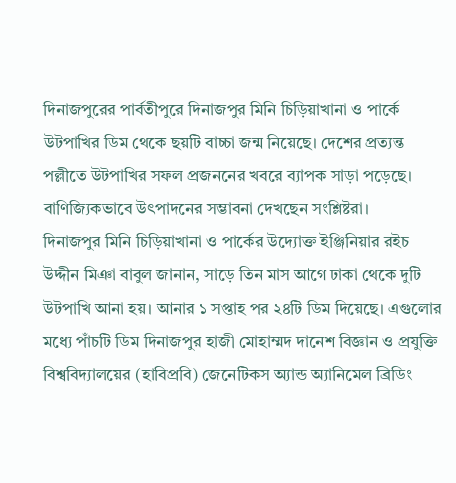দিনাজপুরের পার্বতীপুরে দিনাজপুর মিনি চিড়িয়াখানা ও পার্কে উটপাখির ডিম থেকে ছয়টি বাচ্চা জন্ম নিয়েছে। দেশের প্রত্যন্ত পল্লীতে উটপাখির সফল প্রজননের খবরে ব্যাপক সাড়া পড়েছে। বাণিজ্যিকভাবে উৎপাদনের সম্ভাবনা দেখছেন সংশ্লিষ্টরা।
দিনাজপুর মিনি চিড়িয়াখানা ও পার্কের উদ্যোক্ত ইঞ্জিনিয়ার রইচ উদ্দীন মিঞা বাবুল জানান, সাড়ে তিন মাস আগে ঢাকা থেকে দুটি উটপাখি আনা হয়। আনার ১ সপ্তাহ পর ২৪টি ডিম দিয়েছে। এগুলোর মধ্যে পাঁচটি ডিম দিনাজপুর হাজী মোহাম্মদ দানেশ বিজ্ঞান ও প্রযুক্তি বিশ্ববিদ্যালয়ের (হাবিপ্রবি) জেনেটিকস অ্যান্ড অ্যানিমেল ব্রিডিং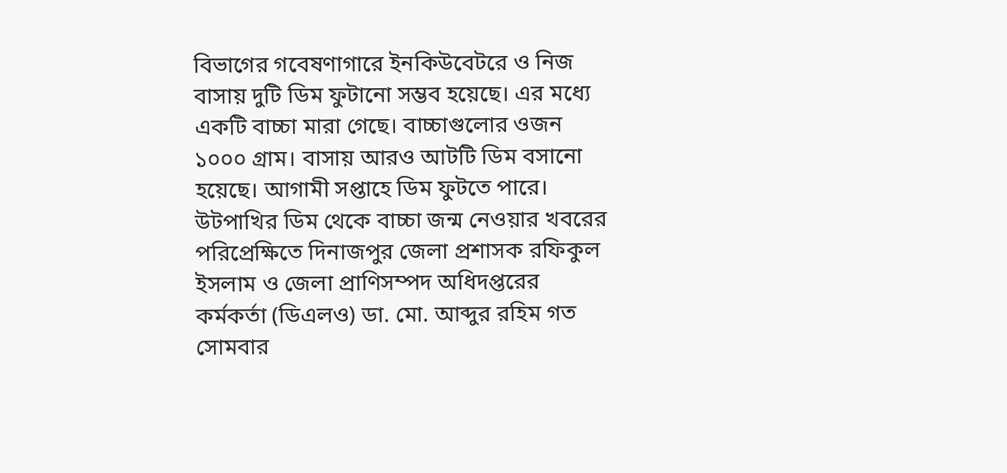বিভাগের গবেষণাগারে ইনকিউবেটরে ও নিজ বাসায় দুটি ডিম ফুটানো সম্ভব হয়েছে। এর মধ্যে একটি বাচ্চা মারা গেছে। বাচ্চাগুলোর ওজন ১০০০ গ্রাম। বাসায় আরও আটটি ডিম বসানো হয়েছে। আগামী সপ্তাহে ডিম ফুটতে পারে।
উটপাখির ডিম থেকে বাচ্চা জন্ম নেওয়ার খবরের পরিপ্রেক্ষিতে দিনাজপুর জেলা প্রশাসক রফিকুল ইসলাম ও জেলা প্রাণিসম্পদ অধিদপ্তরের কর্মকর্তা (ডিএলও) ডা. মো. আব্দুর রহিম গত সোমবার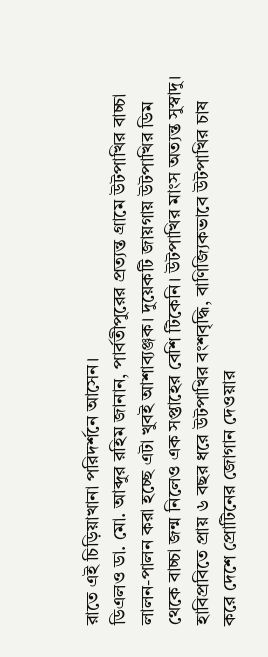রাতে এই চিড়িয়াখানা পরিদর্শনে আসেন।
ডিএলও ডা. মো. আব্দুর রহিম জানান, পার্বতীপুরের প্রত্যন্ত গ্রামে উটপাখির বাচ্চা লালন-পালন করা হচ্ছে এটা খুবই আশাব্যঞ্জক। দুয়েকটি জায়গায় উটপাখির ডিম থেকে বাচ্চা জন্ম নিলেও এক সপ্তাহের বেশি টিকেনি। উটপাখির মাংস অত্যন্ত সুস্বাদু। হাবিপ্রবিতে প্রায় ৬ বছর ধরে উটপাখির বংশবৃদ্ধি, বাণিজ্যিকভাবে উটপাখির চাষ করে দেশে প্রোটিনের জোগান দেওয়ার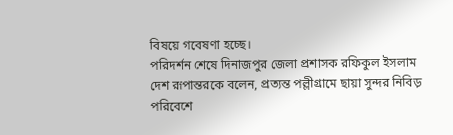বিষয়ে গবেষণা হচ্ছে।
পরিদর্শন শেষে দিনাজপুর জেলা প্রশাসক রফিকুল ইসলাম দেশ রূপান্তরকে বলেন, প্রত্যন্ত পল্লীগ্রামে ছায়া সুন্দর নিবিড় পরিবেশে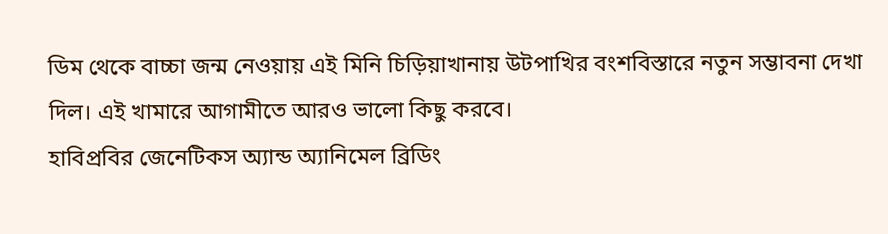ডিম থেকে বাচ্চা জন্ম নেওয়ায় এই মিনি চিড়িয়াখানায় উটপাখির বংশবিস্তারে নতুন সম্ভাবনা দেখা দিল। এই খামারে আগামীতে আরও ভালো কিছু করবে।
হাবিপ্রবির জেনেটিকস অ্যান্ড অ্যানিমেল ব্রিডিং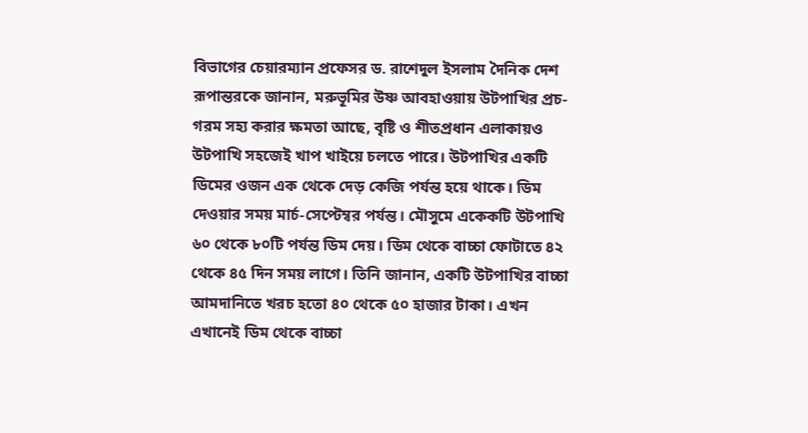বিভাগের চেয়ারম্যান প্রফেসর ড. রাশেদুল ইসলাম দৈনিক দেশ রূপান্তরকে জানান, মরুভূমির উষ্ণ আবহাওয়ায় উটপাখির প্রচ- গরম সহ্য করার ক্ষমতা আছে, বৃষ্টি ও শীতপ্রধান এলাকায়ও উটপাখি সহজেই খাপ খাইয়ে চলতে পারে। উটপাখির একটি ডিমের ওজন এক থেকে দেড় কেজি পর্যন্ত হয়ে থাকে। ডিম দেওয়ার সময় মার্চ-সেপ্টেম্বর পর্যন্ত। মৌসুমে একেকটি উটপাখি ৬০ থেকে ৮০টি পর্যন্ত ডিম দেয়। ডিম থেকে বাচ্চা ফোটাতে ৪২ থেকে ৪৫ দিন সময় লাগে। তিনি জানান, একটি উটপাখির বাচ্চা আমদানিতে খরচ হতো ৪০ থেকে ৫০ হাজার টাকা। এখন এখানেই ডিম থেকে বাচ্চা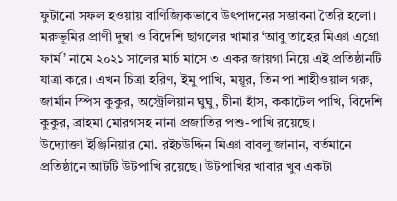ফুটানো সফল হওয়ায় বাণিজ্যিকভাবে উৎপাদনের সম্ভাবনা তৈরি হলো।
মরুভূমির প্রাণী দুম্বা ও বিদেশি ছাগলের খামার ‘আবু তাহের মিঞা এগ্রো ফার্ম’ নামে ২০২১ সালের মার্চ মাসে ৩ একর জায়গা নিয়ে এই প্রতিষ্ঠানটি যাত্রা করে। এখন চিত্রা হরিণ, ইমু পাখি, ময়ূর, তিন পা শাহীওয়াল গরু, জার্মান স্পিস কুকুর, অস্ট্রেলিয়ান ঘুঘু, চীনা হাঁস, ককাটেল পাখি, বিদেশি কুকুর, ব্রাহমা মোরগসহ নানা প্রজাতির পশু-পাখি রয়েছে।
উদ্যোক্তা ইঞ্জিনিয়ার মো. রইচউদ্দিন মিঞা বাবলু জানান, বর্তমানে প্রতিষ্ঠানে আটটি উটপাখি রয়েছে। উটপাখির খাবার খুব একটা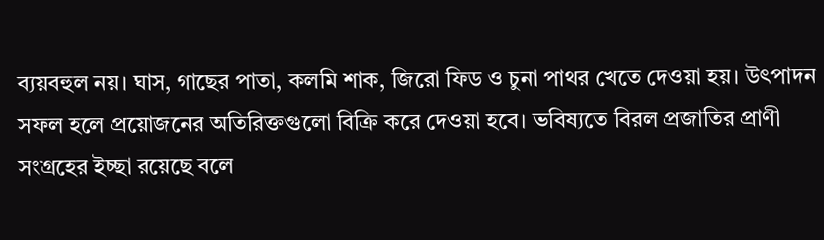ব্যয়বহুল নয়। ঘাস, গাছের পাতা, কলমি শাক, জিরো ফিড ও চুনা পাথর খেতে দেওয়া হয়। উৎপাদন সফল হলে প্রয়োজনের অতিরিক্তগুলো বিক্রি করে দেওয়া হবে। ভবিষ্যতে বিরল প্রজাতির প্রাণী সংগ্রহের ইচ্ছা রয়েছে বলে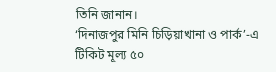তিনি জানান।
‘দিনাজপুর মিনি চিড়িয়াখানা ও পার্ক’-এ টিকিট মূল্য ৫০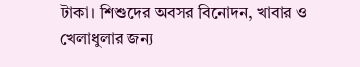টাকা। শিশুদের অবসর বিনোদন, খাবার ও খেলাধুলার জন্য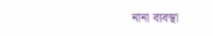নানা ব্যবস্থা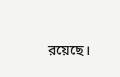রয়েছে।